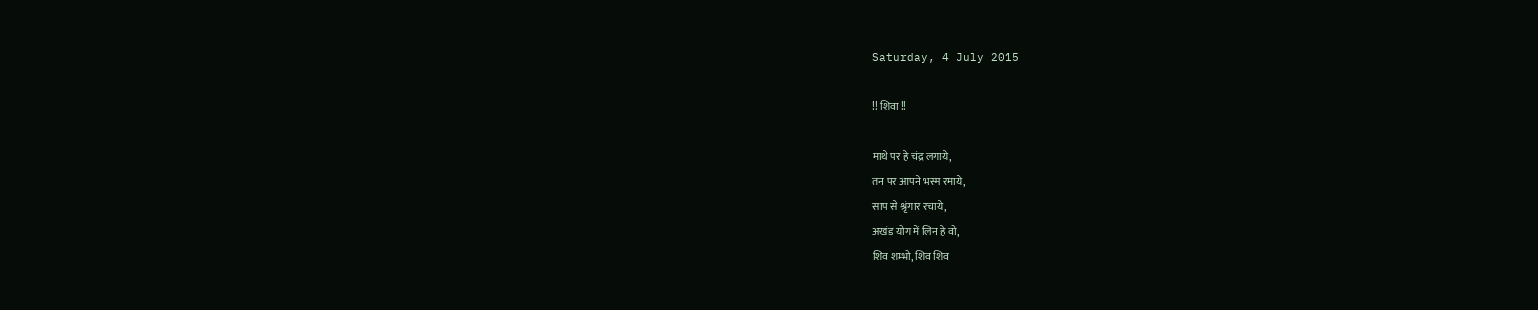Saturday, 4 July 2015

!! शिवा !!

माथे पर हे चंद्र लगाये,
तन पर आपने भस्म रमाये,
साप से श्रृंगार रचाये,
अखंड योग में लिन हे वो,
शिव शम्भो, शिव शिव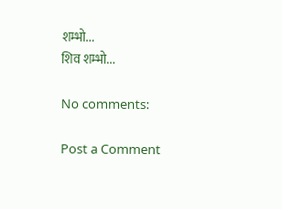शम्भो...
शिव शम्भो...

No comments:

Post a Comment